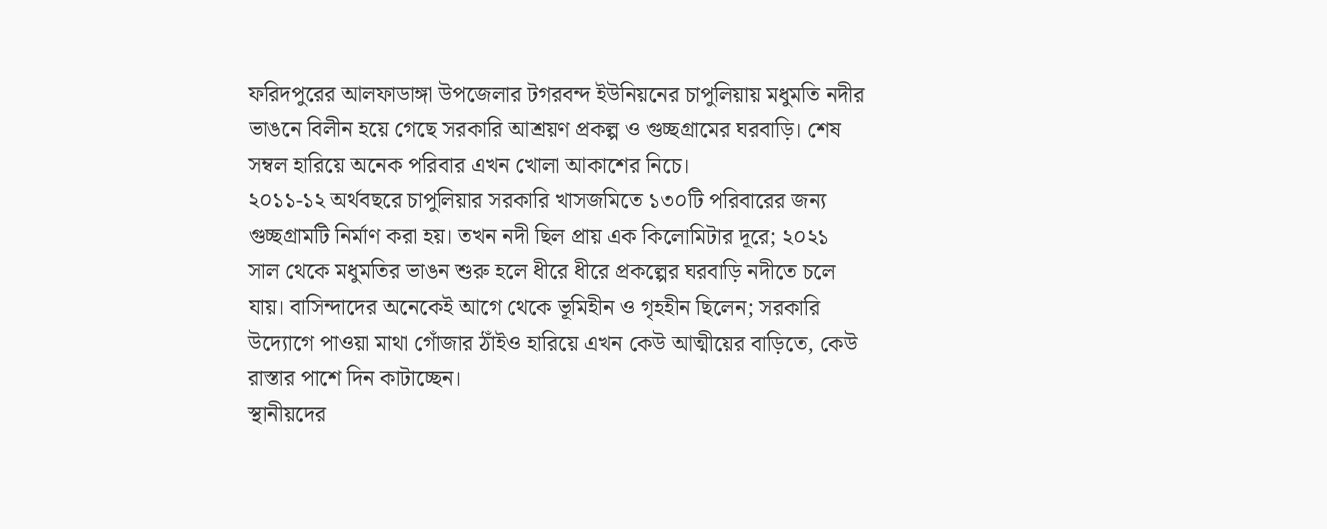ফরিদপুরের আলফাডাঙ্গা উপজেলার টগরবন্দ ইউনিয়নের চাপুলিয়ায় মধুমতি নদীর ভাঙনে বিলীন হয়ে গেছে সরকারি আশ্রয়ণ প্রকল্প ও গুচ্ছগ্রামের ঘরবাড়ি। শেষ সম্বল হারিয়ে অনেক পরিবার এখন খোলা আকাশের নিচে।
২০১১-১২ অর্থবছরে চাপুলিয়ার সরকারি খাসজমিতে ১৩০টি পরিবারের জন্য গুচ্ছগ্রামটি নির্মাণ করা হয়। তখন নদী ছিল প্রায় এক কিলোমিটার দূরে; ২০২১ সাল থেকে মধুমতির ভাঙন শুরু হলে ধীরে ধীরে প্রকল্পের ঘরবাড়ি নদীতে চলে যায়। বাসিন্দাদের অনেকেই আগে থেকে ভূমিহীন ও গৃহহীন ছিলেন; সরকারি উদ্যোগে পাওয়া মাথা গোঁজার ঠাঁইও হারিয়ে এখন কেউ আত্মীয়ের বাড়িতে, কেউ রাস্তার পাশে দিন কাটাচ্ছেন।
স্থানীয়দের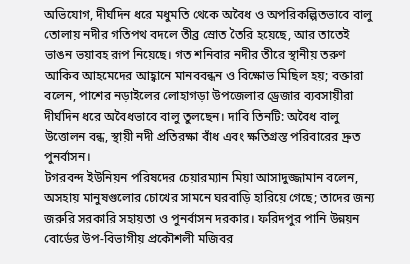অভিযোগ, দীর্ঘদিন ধরে মধুমতি থেকে অবৈধ ও অপরিকল্পিতভাবে বালু তোলায় নদীর গতিপথ বদলে তীব্র স্রোত তৈরি হয়েছে, আর তাতেই ভাঙন ভয়াবহ রূপ নিয়েছে। গত শনিবার নদীর তীরে স্থানীয় তরুণ আকিব আহমেদের আহ্বানে মানববন্ধন ও বিক্ষোভ মিছিল হয়; বক্তারা বলেন, পাশের নড়াইলের লোহাগড়া উপজেলার ড্রেজার ব্যবসায়ীরা দীর্ঘদিন ধরে অবৈধভাবে বালু তুলছেন। দাবি তিনটি: অবৈধ বালু উত্তোলন বন্ধ, স্থায়ী নদী প্রতিরক্ষা বাঁধ এবং ক্ষতিগ্রস্ত পরিবারের দ্রুত পুনর্বাসন।
টগরবন্দ ইউনিয়ন পরিষদের চেয়ারম্যান মিয়া আসাদুজ্জামান বলেন, অসহায় মানুষগুলোর চোখের সামনে ঘরবাড়ি হারিয়ে গেছে; তাদের জন্য জরুরি সরকারি সহায়তা ও পুনর্বাসন দরকার। ফরিদপুর পানি উন্নয়ন বোর্ডের উপ-বিভাগীয় প্রকৌশলী মজিবর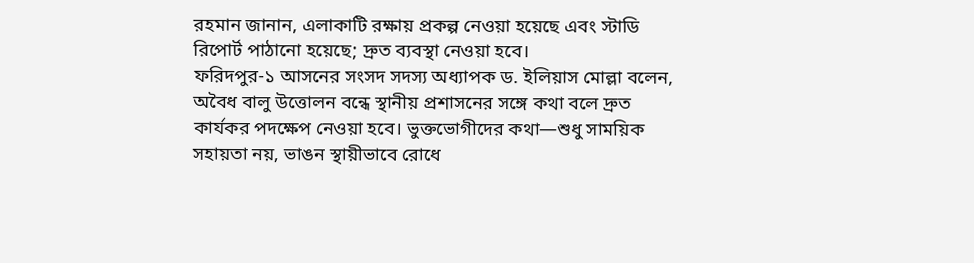রহমান জানান, এলাকাটি রক্ষায় প্রকল্প নেওয়া হয়েছে এবং স্টাডি রিপোর্ট পাঠানো হয়েছে; দ্রুত ব্যবস্থা নেওয়া হবে।
ফরিদপুর-১ আসনের সংসদ সদস্য অধ্যাপক ড. ইলিয়াস মোল্লা বলেন, অবৈধ বালু উত্তোলন বন্ধে স্থানীয় প্রশাসনের সঙ্গে কথা বলে দ্রুত কার্যকর পদক্ষেপ নেওয়া হবে। ভুক্তভোগীদের কথা—শুধু সাময়িক সহায়তা নয়, ভাঙন স্থায়ীভাবে রোধে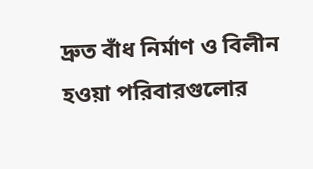দ্রুত বাঁধ নির্মাণ ও বিলীন হওয়া পরিবারগুলোর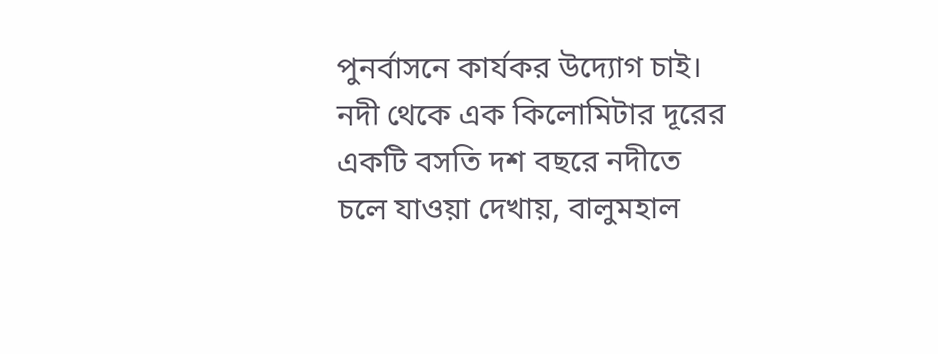পুনর্বাসনে কার্যকর উদ্যোগ চাই।
নদী থেকে এক কিলোমিটার দূরের একটি বসতি দশ বছরে নদীতে চলে যাওয়া দেখায়, বালুমহাল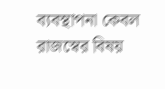ব্যবস্থাপনা কেবল রাজস্বের বিষয়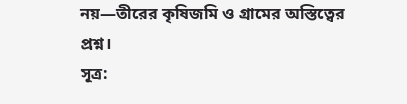নয়—তীরের কৃষিজমি ও গ্রামের অস্তিত্বের প্রশ্ন।
সূত্র: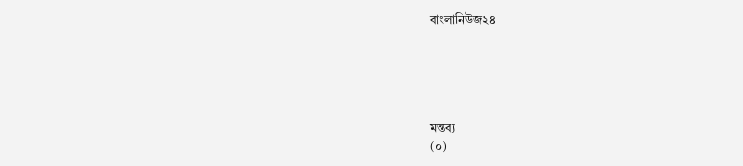বাংলানিউজ২৪





মন্তব্য
(০)